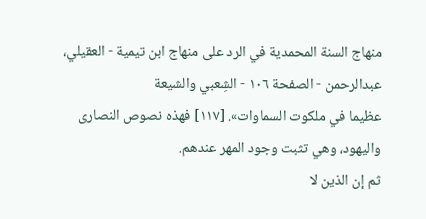منهاج السنة المحمدية في الرد على منهاج ابن تيمية - العقيلي، عبدالرحمن - الصفحة ١٠٦ - الشِعبي والشيعة
عظيما في ملكوت السماوات». [١١٧] فهذه نصوص النصارى واليهود، وهي تثبت وجود المهر عندهم.
ثم إن الذين لا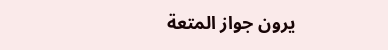يرون جواز المتعة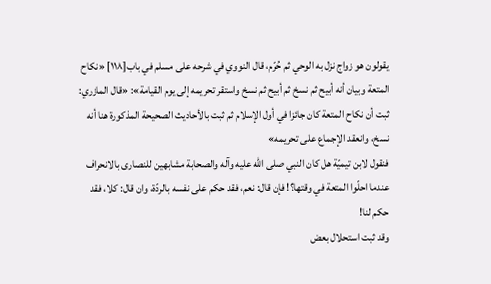يقولون هو زواج نزل به الوحي ثم حُرّم، قال النووي في شرحه على مسلم في باب[١١٨] «نكاح المتعة وبيان أنه أبيح ثم نسخ ثم أبيح ثم نسخ واستقر تحريمه إلى يوم القيامة»: «قال المازري: ثبت أن نكاح المتعة كان جائزا في أول الإسلام ثم ثبت بالأحاديث الصحيحة المذكورة هنا أنه نسخ، وانعقد الإجماع على تحريمه»
فنقول لابن تيميّة هل كان النبي صلى الله عليه وآله والصحابة مشابهين للنصارى بالانحراف عندما احلّوا المتعة في وقتها؟! فإن قال: نعم، فقد حكم على نفسه بالردّة، وان قال: كلا، فقد حكم لنا!
وقد ثبت استحلال بعض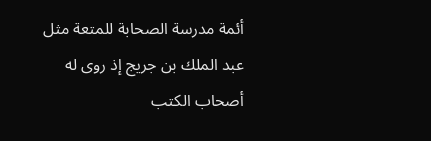أئمة مدرسة الصحابة للمتعة مثل عبد الملك بن جريج إذ روى له أصحاب الكتب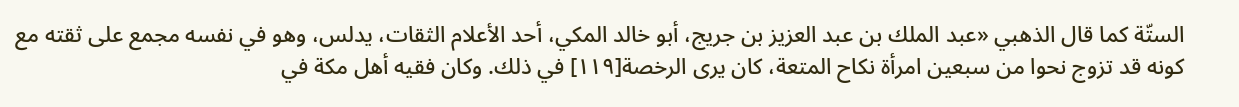الستّة كما قال الذهبي «عبد الملك بن عبد العزيز بن جريج، أبو خالد المكي، أحد الأعلام الثقات، يدلس، وهو في نفسه مجمع على ثقته مع كونه قد تزوج نحوا من سبعين امرأة نكاح المتعة، كان يرى الرخصة[١١٩] في ذلك. وكان فقيه أهل مكة في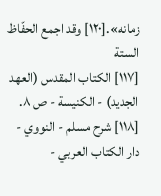زمانه».[١٢٠] وقد اجمع الحفّاظ الستة
[١١٧] الكتاب المقدس (العهد الجديد) - الكنيسة - ص ٨.
[١١٨] شرح مسلم - النووي - دار الكتاب العربي -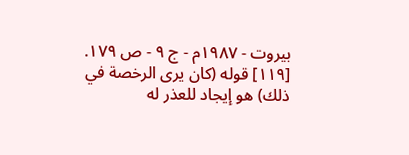بيروت - ١٩٨٧م - ج ٩ - ص ١٧٩.
[١١٩] قوله (كان يرى الرخصة في ذلك) هو إيجاد للعذر له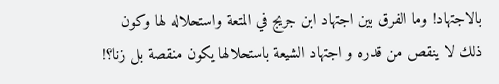بالاجتهاد! وما الفرق بين اجتهاد ابن جريج في المتعة واستحلاله لها وكون ذلك لا ينقص من قدره و اجتهاد الشيعة باستحلالها يكون منقصة بل زنا؟!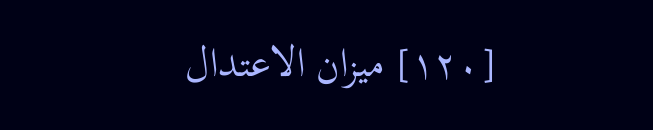[١٢٠] ميزان الاعتدال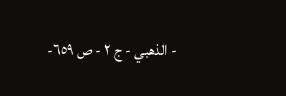- الذهبي - ج ٢ - ص ٦٥٩-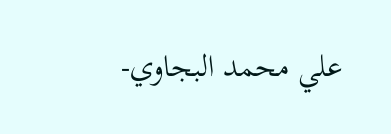علي محمد البجاوي-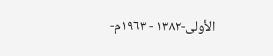الأولى-١٣٨٢ - ١٩٦٣م-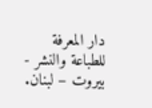دار المعرفة للطباعة والنشر - بيروت – لبنان.